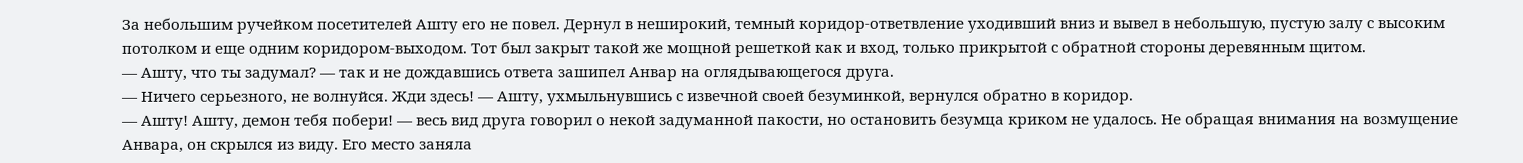За небольшим ручейком посетителей Ашту его не повел. Дернул в неширокий, темный коридор-ответвление уходивший вниз и вывел в небольшую, пустую залу с высоким потолком и еще одним коридором-выходом. Тот был закрыт такой же мощной решеткой как и вход, только прикрытой с обратной стороны деревянным щитом.
— Ашту, что ты задумал? — так и не дождавшись ответа зашипел Анвар на оглядывающегося друга.
— Ничего серьезного, не волнуйся. Жди здесь! — Ашту, ухмыльнувшись с извечной своей безуминкой, вернулся обратно в коридор.
— Ашту! Ашту, демон тебя побери! — весь вид друга говорил о некой задуманной пакости, но остановить безумца криком не удалось. Не обращая внимания на возмущение Анвара, он скрылся из виду. Его место заняла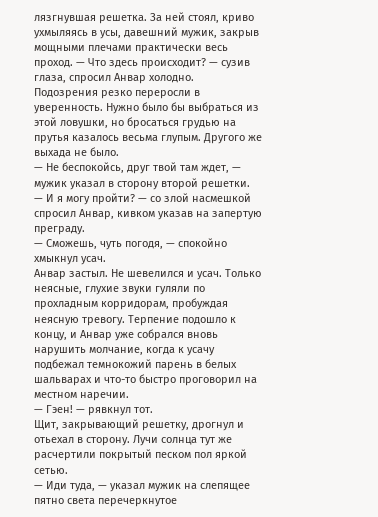лязгнувшая решетка. За ней стоял, криво ухмыляясь в усы, давешний мужик, закрыв мощными плечами практически весь проход. — Что здесь происходит? — сузив глаза, спросил Анвар холодно.
Подозрения резко переросли в уверенность. Нужно было бы выбраться из этой ловушки, но бросаться грудью на прутья казалось весьма глупым. Другого же выхада не было.
— Не беспокойсь, друг твой там ждет, — мужик указал в сторону второй решетки.
— И я могу пройти? — со злой насмешкой спросил Анвар, кивком указав на запертую преграду.
— Сможешь, чуть погодя, — спокойно хмыкнул усач.
Анвар застыл. Не шевелился и усач. Только неясные, глухие звуки гуляли по прохладным корридорам, пробуждая неясную тревогу. Терпение подошло к концу, и Анвар уже собрался вновь нарушить молчание, когда к усачу подбежал темнокожий парень в белых шальварах и что-то быстро проговорил на местном наречии.
— Гэен! — рявкнул тот.
Щит, закрывающий решетку, дрогнул и отьехал в сторону. Лучи солнца тут же расчертили покрытый песком пол яркой сетью.
— Иди туда, — указал мужик на слепящее пятно света перечеркнутое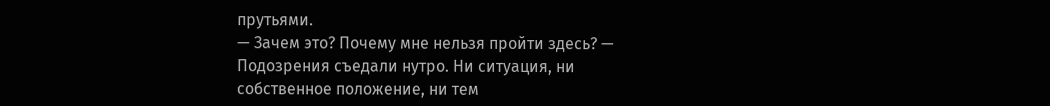прутьями.
— Зачем это? Почему мне нельзя пройти здесь? — Подозрения съедали нутро. Ни ситуация, ни собственное положение, ни тем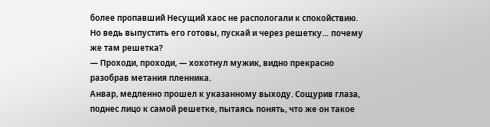более пропавший Несущий хаос не распологали к спокойствию. Но ведь выпустить его готовы, пускай и через решетку… почему же там решетка?
— Проходи, проходи, — хохотнул мужик, видно прекрасно разобрав метания пленника.
Анвар, медленно прошел к указанному выходу. Сощурив глаза, поднес лицо к самой решетке, пытаясь понять, что же он такое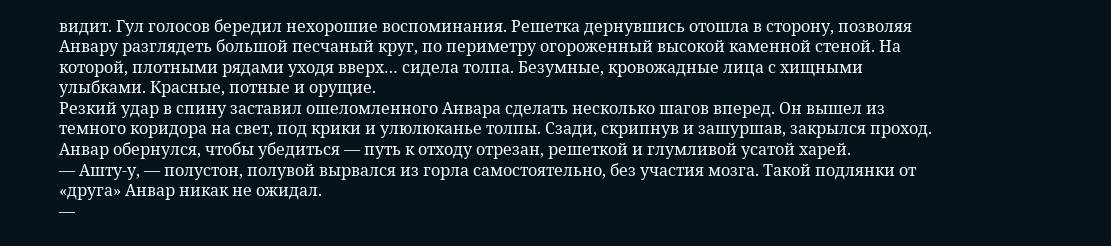видит. Гул голосов бередил нехорошие воспоминания. Решетка дернувшись отошла в сторону, позволяя Анвару разглядеть большой песчаный круг, по периметру огороженный высокой каменной стеной. На которой, плотными рядами уходя вверх… сидела толпа. Безумные, кровожадные лица с хищными улыбками. Красные, потные и орущие.
Резкий удар в спину заставил ошеломленного Анвара сделать несколько шагов вперед. Он вышел из темного коридора на свет, под крики и улюлюканье толпы. Сзади, скрипнув и зашуршав, закрылся проход.
Анвар обернулся, чтобы убедиться — путь к отходу отрезан, решеткой и глумливой усатой харей.
— Ашту-у, — полустон, полувой вырвался из горла самостоятельно, без участия мозга. Такой подлянки от «друга» Анвар никак не ожидал.
—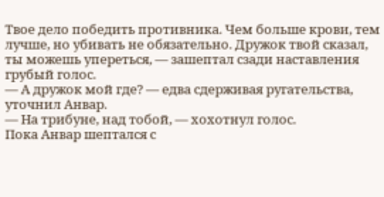Твое дело победить противника. Чем больше крови, тем лучше, но убивать не обязательно. Дружок твой сказал, ты можешь упереться, — зашептал сзади наставления грубый голос.
— А дружок мой где? — едва сдерживая ругательства, уточнил Анвар.
— На трибуне, над тобой, — хохотнул голос.
Пока Анвар шептался с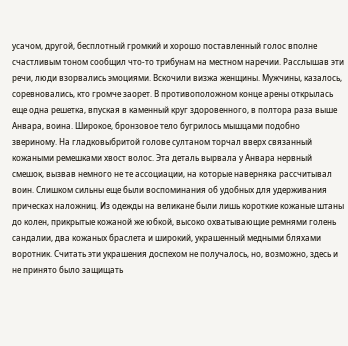усачом, другой, бесплотный громкий и хорошо поставленный голос вполне счастливым тоном сообщил что-то трибунам на местном наречии. Расслышав эти речи, люди взорвались эмоциями. Вскочили визжа женщины. Мужчины, казалось, соревновались, кто громче заорет. В противоположном конце арены открылась еще одна решетка, впуская в каменный круг здоровенного, в полтора раза выше Анвара, воина. Широкое, бронзовое тело бугрилось мышцами подобно звериному. На гладковыбритой голове султаном торчал вверх связанный кожаными ремешками хвост волос. Эта деталь вырвала у Анвара нервный смешок, вызвав немного не те ассоциации, на которые наверняка рассчитывал воин. Слишком сильны еще были воспоминания об удобных для удерживания прическах наложниц. Из одежды на великане были лишь короткие кожаные штаны до колен, прикрытые кожаной же юбкой, высоко охватывающие ремнями голень сандалии, два кожаных браслета и широкий, украшенный медными бляхами воротник. Считать эти украшения доспехом не получалось, но, возможно, здесь и не принято было защищать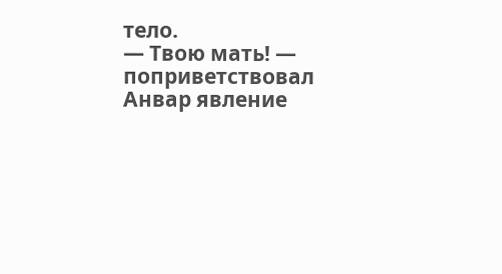тело.
— Твою мать! — поприветствовал Анвар явление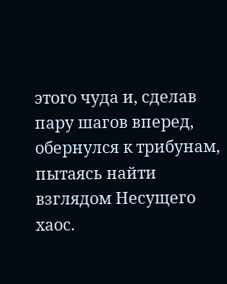этого чуда и, сделав пару шагов вперед, обернулся к трибунам, пытаясь найти взглядом Несущего хаос.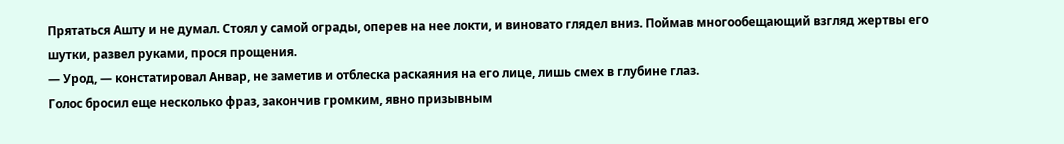Прятаться Ашту и не думал. Стоял у самой ограды, оперев на нее локти, и виновато глядел вниз. Поймав многообещающий взгляд жертвы его шутки, развел руками, прося прощения.
— Урод, — констатировал Анвар, не заметив и отблеска раскаяния на его лице, лишь смех в глубине глаз.
Голос бросил еще несколько фраз, закончив громким, явно призывным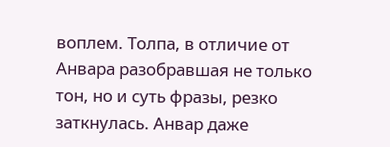воплем. Толпа, в отличие от Анвара разобравшая не только тон, но и суть фразы, резко заткнулась. Анвар даже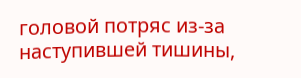головой потряс из-за наступившей тишины,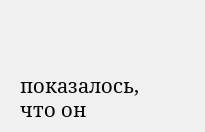показалось, что он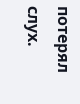потерял слух.